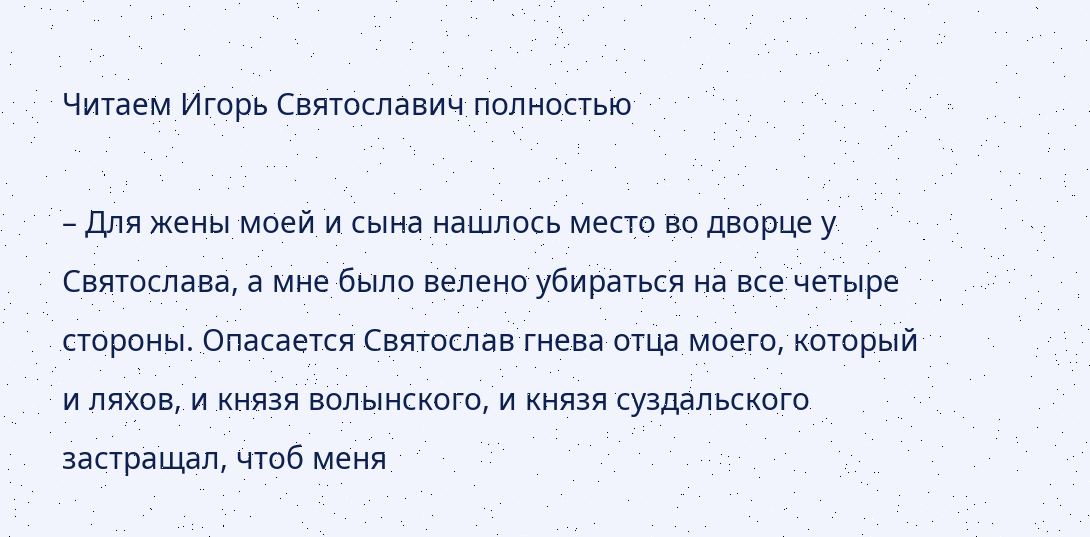Читаем Игорь Святославич полностью

– Для жены моей и сына нашлось место во дворце у Святослава, а мне было велено убираться на все четыре стороны. Опасается Святослав гнева отца моего, который и ляхов, и князя волынского, и князя суздальского застращал, чтоб меня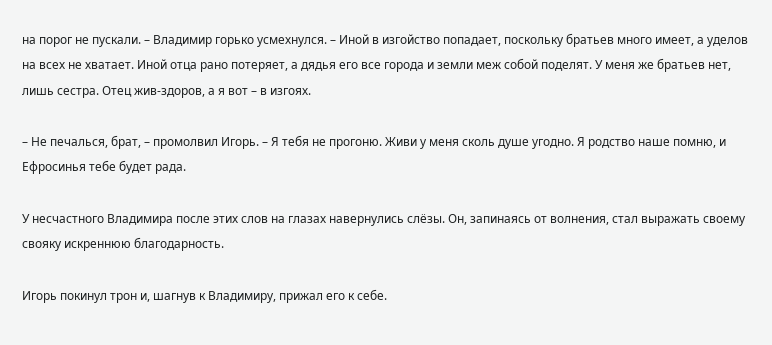на порог не пускали. – Владимир горько усмехнулся. – Иной в изгойство попадает, поскольку братьев много имеет, а уделов на всех не хватает. Иной отца рано потеряет, а дядья его все города и земли меж собой поделят. У меня же братьев нет, лишь сестра. Отец жив-здоров, а я вот – в изгоях.

– Не печалься, брат, – промолвил Игорь. – Я тебя не прогоню. Живи у меня сколь душе угодно. Я родство наше помню, и Ефросинья тебе будет рада.

У несчастного Владимира после этих слов на глазах навернулись слёзы. Он, запинаясь от волнения, стал выражать своему свояку искреннюю благодарность.

Игорь покинул трон и, шагнув к Владимиру, прижал его к себе.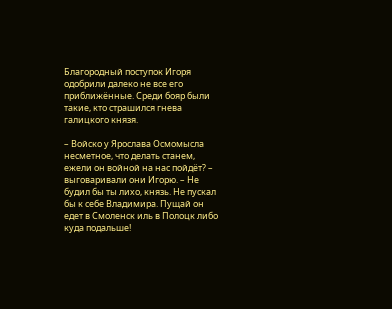Благородный поступок Игоря одобрили далеко не все его приближённые. Среди бояр были такие, кто страшился гнева галицкого князя.

– Войско у Ярослава Осмомысла несметное, что делать станем, ежели он войной на нас пойдёт? – выговаривали они Игорю. – Не будил бы ты лихо, князь. Не пускал бы к себе Владимира. Пущай он едет в Смоленск иль в Полоцк либо куда подальше!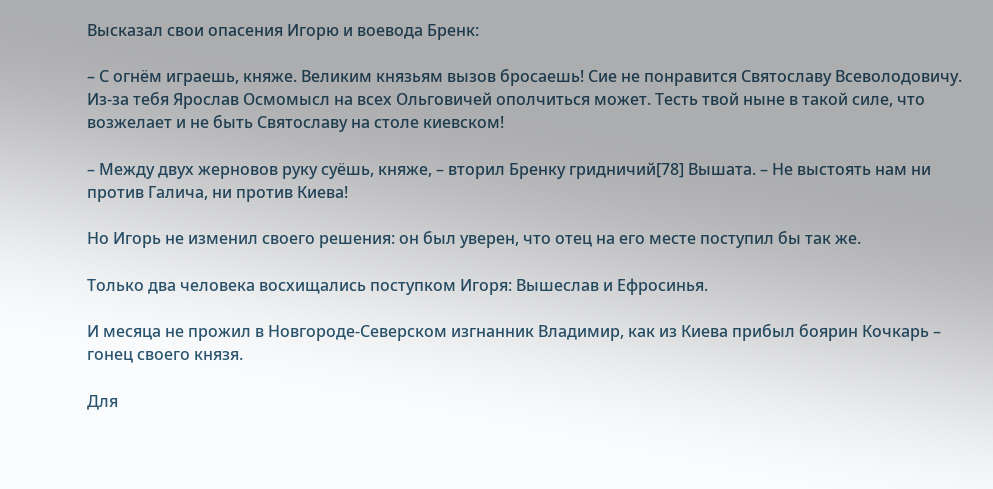Высказал свои опасения Игорю и воевода Бренк:

– С огнём играешь, княже. Великим князьям вызов бросаешь! Сие не понравится Святославу Всеволодовичу. Из-за тебя Ярослав Осмомысл на всех Ольговичей ополчиться может. Тесть твой ныне в такой силе, что возжелает и не быть Святославу на столе киевском!

– Между двух жерновов руку суёшь, княже, – вторил Бренку гридничий[78] Вышата. – Не выстоять нам ни против Галича, ни против Киева!

Но Игорь не изменил своего решения: он был уверен, что отец на его месте поступил бы так же.

Только два человека восхищались поступком Игоря: Вышеслав и Ефросинья.

И месяца не прожил в Новгороде-Северском изгнанник Владимир, как из Киева прибыл боярин Кочкарь – гонец своего князя.

Для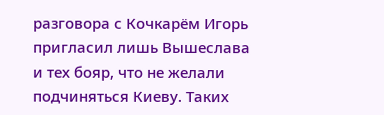разговора с Кочкарём Игорь пригласил лишь Вышеслава и тех бояр, что не желали подчиняться Киеву. Таких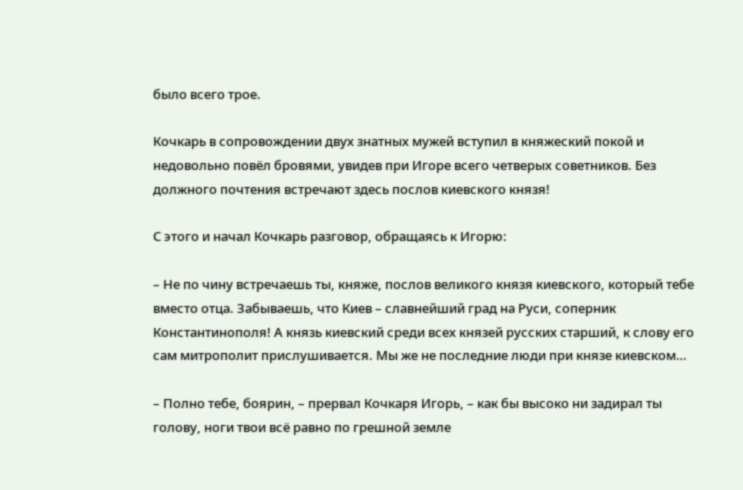было всего трое.

Кочкарь в сопровождении двух знатных мужей вступил в княжеский покой и недовольно повёл бровями, увидев при Игоре всего четверых советников. Без должного почтения встречают здесь послов киевского князя!

С этого и начал Кочкарь разговор, обращаясь к Игорю:

– Не по чину встречаешь ты, княже, послов великого князя киевского, который тебе вместо отца. Забываешь, что Киев – славнейший град на Руси, соперник Константинополя! А князь киевский среди всех князей русских старший, к слову его сам митрополит прислушивается. Мы же не последние люди при князе киевском…

– Полно тебе, боярин, – прервал Кочкаря Игорь, – как бы высоко ни задирал ты голову, ноги твои всё равно по грешной земле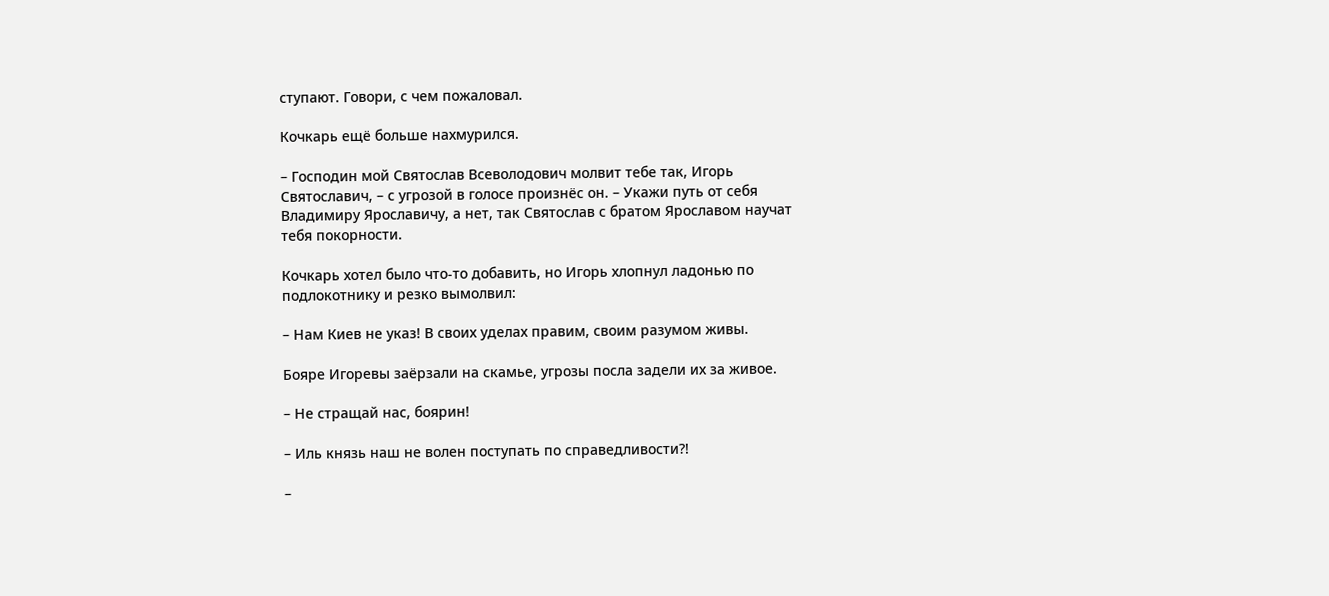ступают. Говори, с чем пожаловал.

Кочкарь ещё больше нахмурился.

– Господин мой Святослав Всеволодович молвит тебе так, Игорь Святославич, – с угрозой в голосе произнёс он. – Укажи путь от себя Владимиру Ярославичу, а нет, так Святослав с братом Ярославом научат тебя покорности.

Кочкарь хотел было что-то добавить, но Игорь хлопнул ладонью по подлокотнику и резко вымолвил:

– Нам Киев не указ! В своих уделах правим, своим разумом живы.

Бояре Игоревы заёрзали на скамье, угрозы посла задели их за живое.

– Не стращай нас, боярин!

– Иль князь наш не волен поступать по справедливости?!

–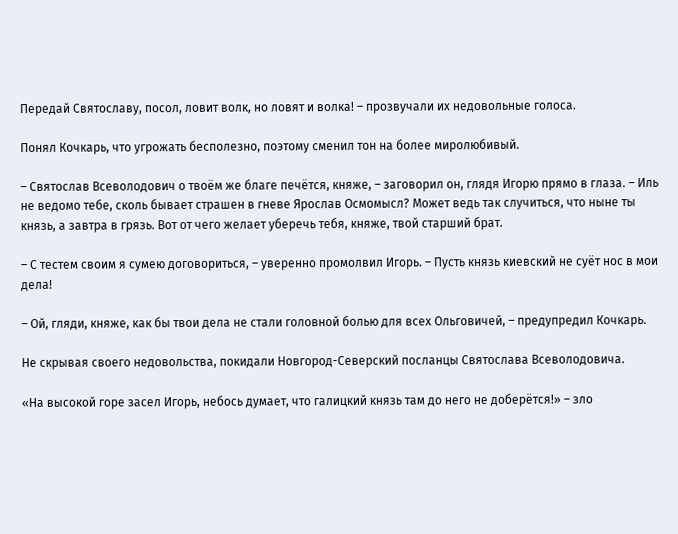Передай Святославу, посол, ловит волк, но ловят и волка! – прозвучали их недовольные голоса.

Понял Кочкарь, что угрожать бесполезно, поэтому сменил тон на более миролюбивый.

– Святослав Всеволодович о твоём же благе печётся, княже, – заговорил он, глядя Игорю прямо в глаза. – Иль не ведомо тебе, сколь бывает страшен в гневе Ярослав Осмомысл? Может ведь так случиться, что ныне ты князь, а завтра в грязь. Вот от чего желает уберечь тебя, княже, твой старший брат.

– С тестем своим я сумею договориться, – уверенно промолвил Игорь. – Пусть князь киевский не суёт нос в мои дела!

– Ой, гляди, княже, как бы твои дела не стали головной болью для всех Ольговичей, – предупредил Кочкарь.

Не скрывая своего недовольства, покидали Новгород-Северский посланцы Святослава Всеволодовича.

«На высокой горе засел Игорь, небось думает, что галицкий князь там до него не доберётся!» – зло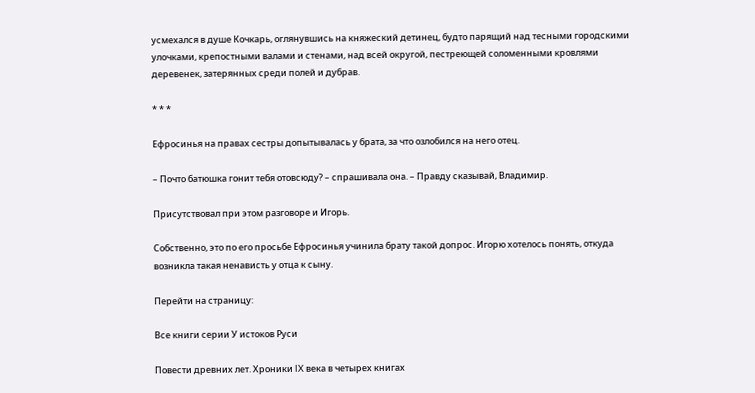усмехался в душе Кочкарь, оглянувшись на княжеский детинец, будто парящий над тесными городскими улочками, крепостными валами и стенами, над всей округой, пестреющей соломенными кровлями деревенек, затерянных среди полей и дубрав.

* * *

Ефросинья на правах сестры допытывалась у брата, за что озлобился на него отец.

– Почто батюшка гонит тебя отовсюду? – спрашивала она. – Правду сказывай, Владимир.

Присутствовал при этом разговоре и Игорь.

Собственно, это по его просьбе Ефросинья учинила брату такой допрос. Игорю хотелось понять, откуда возникла такая ненависть у отца к сыну.

Перейти на страницу:

Все книги серии У истоков Руси

Повести древних лет. Хроники IX века в четырех книгах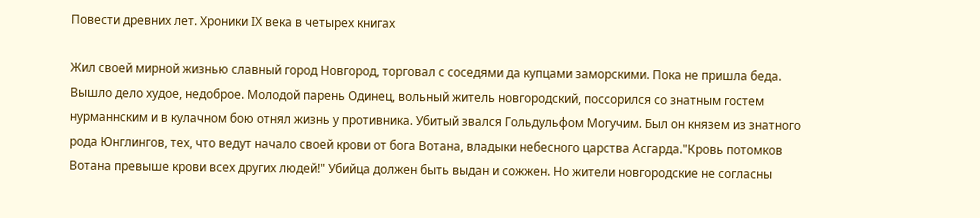Повести древних лет. Хроники IX века в четырех книгах

Жил своей мирной жизнью славный город Новгород, торговал с соседями да купцами заморскими. Пока не пришла беда. Вышло дело худое, недоброе. Молодой парень Одинец, вольный житель новгородский, поссорился со знатным гостем нурманнским и в кулачном бою отнял жизнь у противника. Убитый звался Гольдульфом Могучим. Был он князем из знатного рода Юнглингов, тех, что ведут начало своей крови от бога Вотана, владыки небесного царства Асгарда."Кровь потомков Вотана превыше крови всех других людей!" Убийца должен быть выдан и сожжен. Но жители новгородские не согласны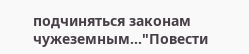подчиняться законам чужеземным…"Повести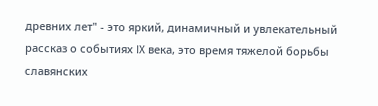древних лет" - это яркий, динамичный и увлекательный рассказ о событиях IX века, это время тяжелой борьбы славянских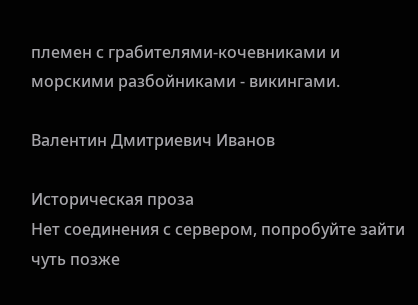племен с грабителями-кочевниками и морскими разбойниками - викингами.

Валентин Дмитриевич Иванов

Историческая проза
Нет соединения с сервером, попробуйте зайти чуть позже